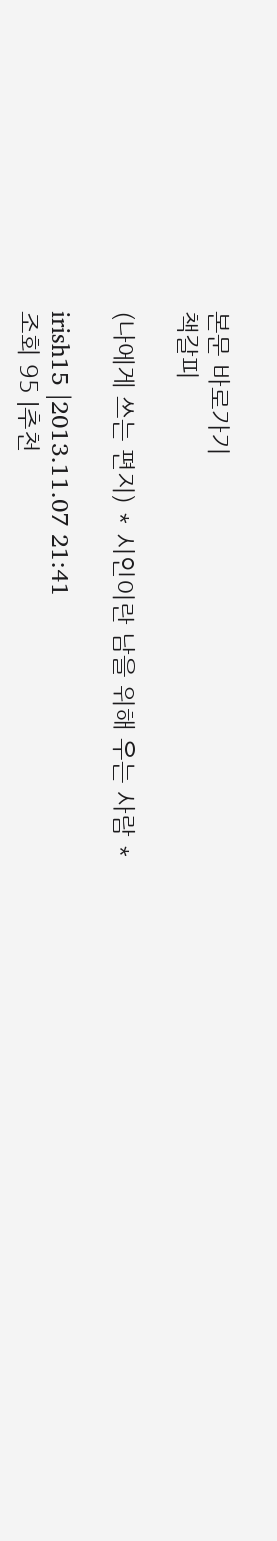본문 바로가기
책갈피

(나에게 쓰는 편지) * 시인이란 남을 위해 우는 사람 *

irish15 |2013.11.07 21:41
조회 95 |추천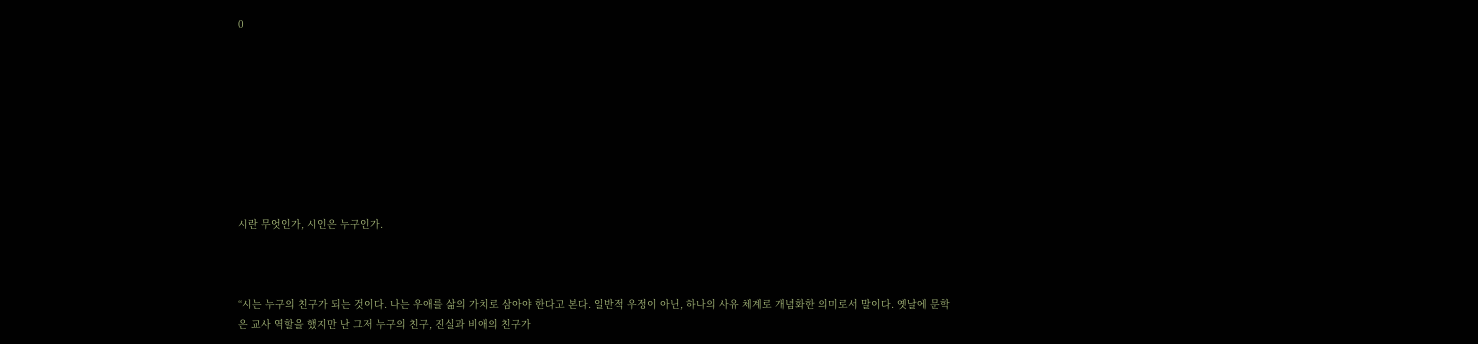0









시란 무엇인가, 시인은 누구인가.



“시는 누구의 친구가 되는 것이다. 나는 우애를 삶의 가치로 삼아야 한다고 본다. 일반적 우정이 아닌, 하나의 사유 체계로 개념화한 의미로서 말이다. 옛날에 문학은 교사 역할을 했지만 난 그저 누구의 친구, 진실과 비애의 친구가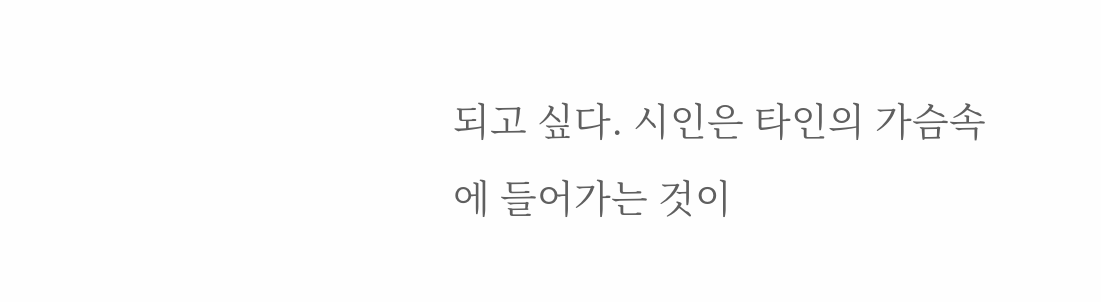되고 싶다. 시인은 타인의 가슴속에 들어가는 것이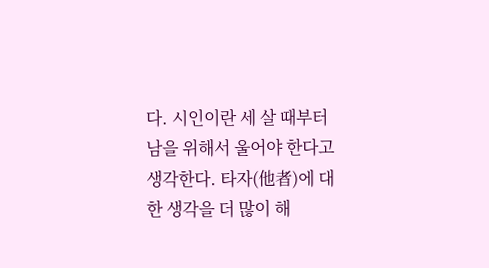다. 시인이란 세 살 때부터 남을 위해서 울어야 한다고 생각한다. 타자(他者)에 대한 생각을 더 많이 해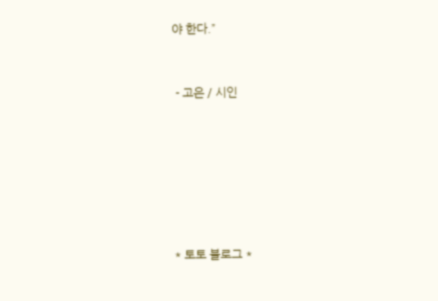야 한다.”



 - 고은 / 시인









* 토토 블로그 *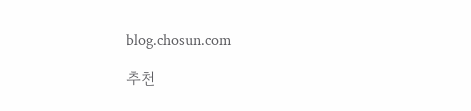blog.chosun.com

추천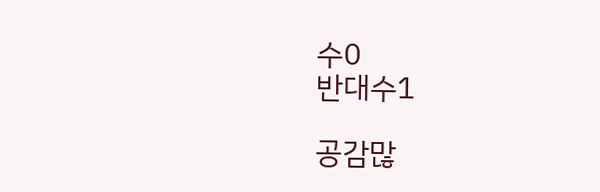수0
반대수1

공감많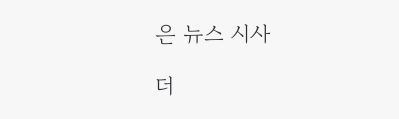은 뉴스 시사

더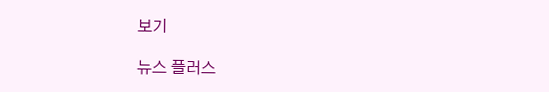보기

뉴스 플러스